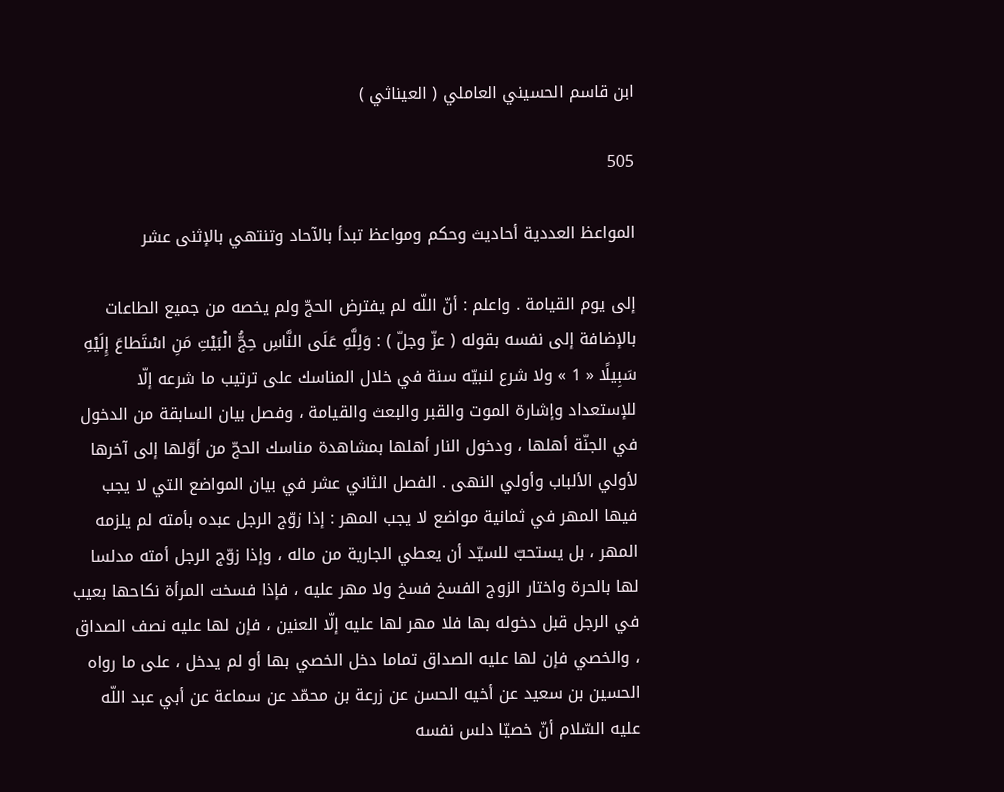ابن قاسم الحسيني العاملي ( العيناثي )

505

المواعظ العددية أحاديث وحكم ومواعظ تبدأ بالآحاد وتنتهي بالإثنى عشر

إلى يوم القيامة . واعلم : أنّ اللّه لم يفترض الحجّ ولم يخصه من جميع الطاعات بالإضافة إلى نفسه بقوله ( عزّ وجلّ ) : وَلِلَّهِ عَلَى النَّاسِ حِجُّ الْبَيْتِ مَنِ اسْتَطاعَ إِلَيْهِ سَبِيلًا « 1 » ولا شرع لنبيّه سنة في خلال المناسك على ترتيب ما شرعه إلّا للإستعداد وإشارة الموت والقبر والبعث والقيامة ، وفصل بيان السابقة من الدخول في الجنّة أهلها ، ودخول النار أهلها بمشاهدة مناسك الحجّ من أوّلها إلى آخرها لأولي الألباب وأولي النهى . الفصل الثاني عشر في بيان المواضع التي لا يجب فيها المهر في ثمانية مواضع لا يجب المهر : إذا زوّج الرجل عبده بأمته لم يلزمه المهر ، بل يستحبّ للسيّد أن يعطي الجارية من ماله ، وإذا زوّج الرجل أمته مدلسا لها بالحرة واختار الزوج الفسخ فسخ ولا مهر عليه ، فإذا فسخت المرأة نكاحها بعيب في الرجل قبل دخوله بها فلا مهر لها عليه إلّا العنين ، فإن لها عليه نصف الصداق ، والخصي فإن لها عليه الصداق تماما دخل الخصي بها أو لم يدخل ، على ما رواه الحسين بن سعيد عن أخيه الحسن عن زرعة بن محمّد عن سماعة عن أبي عبد اللّه عليه السّلام أنّ خصيّا دلس نفسه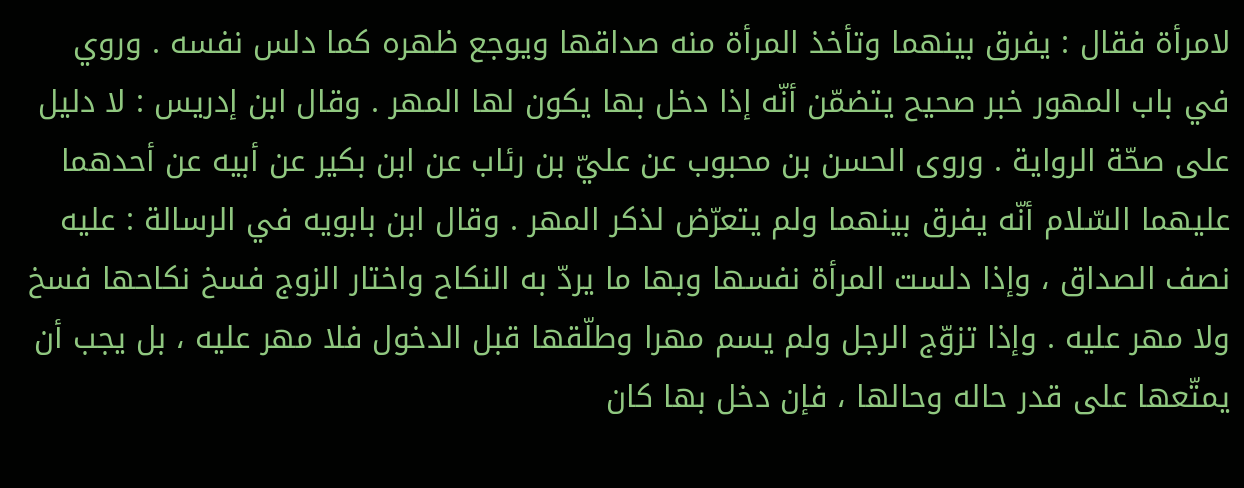لامرأة فقال : يفرق بينهما وتأخذ المرأة منه صداقها ويوجع ظهره كما دلس نفسه . وروي في باب المهور خبر صحيح يتضمّن أنّه إذا دخل بها يكون لها المهر . وقال ابن إدريس : لا دليل على صحّة الرواية . وروى الحسن بن محبوب عن عليّ بن رئاب عن ابن بكير عن أبيه عن أحدهما عليهما السّلام أنّه يفرق بينهما ولم يتعرّض لذكر المهر . وقال ابن بابويه في الرسالة : عليه نصف الصداق ، وإذا دلست المرأة نفسها وبها ما يردّ به النكاح واختار الزوج فسخ نكاحها فسخ ولا مهر عليه . وإذا تزوّج الرجل ولم يسم مهرا وطلّقها قبل الدخول فلا مهر عليه ، بل يجب أن يمتّعها على قدر حاله وحالها ، فإن دخل بها كان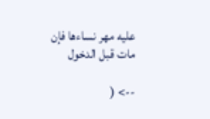عليه مهر نساءها فإن مات قبل الدخول

--> (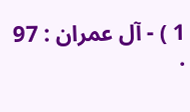1 ) - آل عمران : 97 .